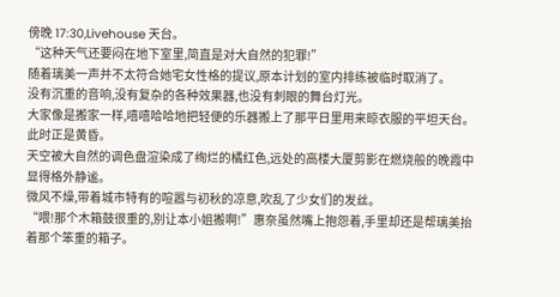傍晚 17:30,Livehouse 天台。
“这种天气还要闷在地下室里,简直是对大自然的犯罪!”
随着璃美一声并不太符合她宅女性格的提议,原本计划的室内排练被临时取消了。
没有沉重的音响,没有复杂的各种效果器,也没有刺眼的舞台灯光。
大家像是搬家一样,嘻嘻哈哈地把轻便的乐器搬上了那平日里用来晾衣服的平坦天台。
此时正是黄昏。
天空被大自然的调色盘渲染成了绚烂的橘红色,远处的高楼大厦剪影在燃烧般的晚霞中显得格外静谧。
微风不燥,带着城市特有的喧嚣与初秋的凉意,吹乱了少女们的发丝。
“喂!那个木箱鼓很重的,别让本小姐搬啊!”惠奈虽然嘴上抱怨着,手里却还是帮璃美抬着那个笨重的箱子。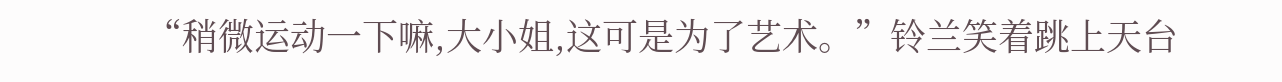“稍微运动一下嘛,大小姐,这可是为了艺术。”铃兰笑着跳上天台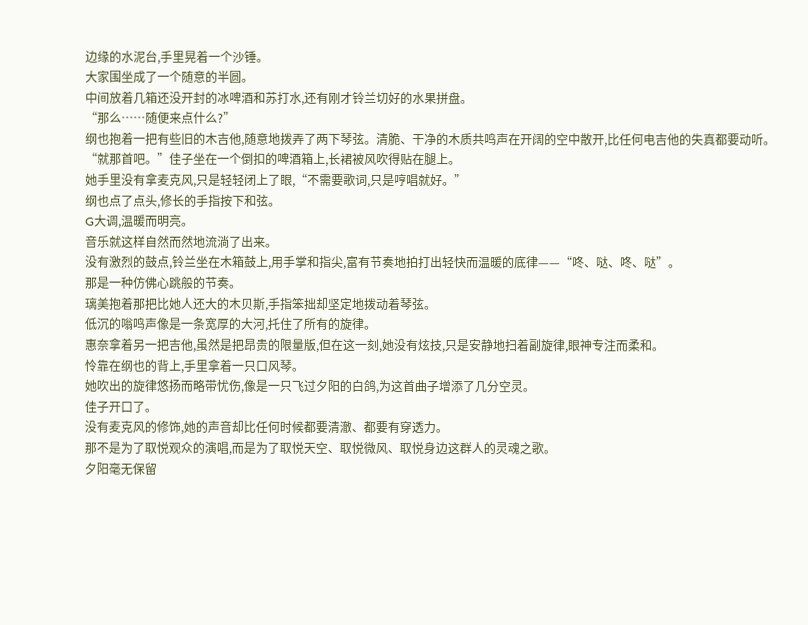边缘的水泥台,手里晃着一个沙锤。
大家围坐成了一个随意的半圆。
中间放着几箱还没开封的冰啤酒和苏打水,还有刚才铃兰切好的水果拼盘。
“那么……随便来点什么?”
纲也抱着一把有些旧的木吉他,随意地拨弄了两下琴弦。清脆、干净的木质共鸣声在开阔的空中散开,比任何电吉他的失真都要动听。
“就那首吧。”佳子坐在一个倒扣的啤酒箱上,长裙被风吹得贴在腿上。
她手里没有拿麦克风,只是轻轻闭上了眼,“不需要歌词,只是哼唱就好。”
纲也点了点头,修长的手指按下和弦。
G大调,温暖而明亮。
音乐就这样自然而然地流淌了出来。
没有激烈的鼓点,铃兰坐在木箱鼓上,用手掌和指尖,富有节奏地拍打出轻快而温暖的底律——“咚、哒、咚、哒”。
那是一种仿佛心跳般的节奏。
璃美抱着那把比她人还大的木贝斯,手指笨拙却坚定地拨动着琴弦。
低沉的嗡鸣声像是一条宽厚的大河,托住了所有的旋律。
惠奈拿着另一把吉他,虽然是把昂贵的限量版,但在这一刻,她没有炫技,只是安静地扫着副旋律,眼神专注而柔和。
怜靠在纲也的背上,手里拿着一只口风琴。
她吹出的旋律悠扬而略带忧伤,像是一只飞过夕阳的白鸽,为这首曲子增添了几分空灵。
佳子开口了。
没有麦克风的修饰,她的声音却比任何时候都要清澈、都要有穿透力。
那不是为了取悦观众的演唱,而是为了取悦天空、取悦微风、取悦身边这群人的灵魂之歌。
夕阳毫无保留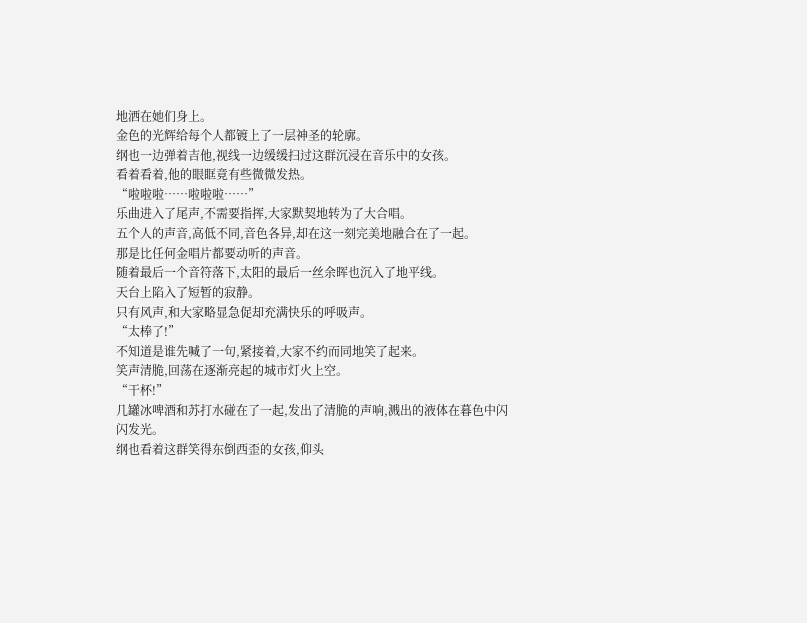地洒在她们身上。
金色的光辉给每个人都镀上了一层神圣的轮廓。
纲也一边弹着吉他,视线一边缓缓扫过这群沉浸在音乐中的女孩。
看着看着,他的眼眶竟有些微微发热。
“啦啦啦……啦啦啦……”
乐曲进入了尾声,不需要指挥,大家默契地转为了大合唱。
五个人的声音,高低不同,音色各异,却在这一刻完美地融合在了一起。
那是比任何金唱片都要动听的声音。
随着最后一个音符落下,太阳的最后一丝余晖也沉入了地平线。
天台上陷入了短暂的寂静。
只有风声,和大家略显急促却充满快乐的呼吸声。
“太棒了!”
不知道是谁先喊了一句,紧接着,大家不约而同地笑了起来。
笑声清脆,回荡在逐渐亮起的城市灯火上空。
“干杯!”
几罐冰啤酒和苏打水碰在了一起,发出了清脆的声响,溅出的液体在暮色中闪闪发光。
纲也看着这群笑得东倒西歪的女孩,仰头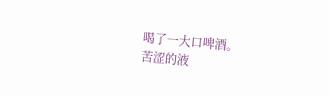喝了一大口啤酒。
苦涩的液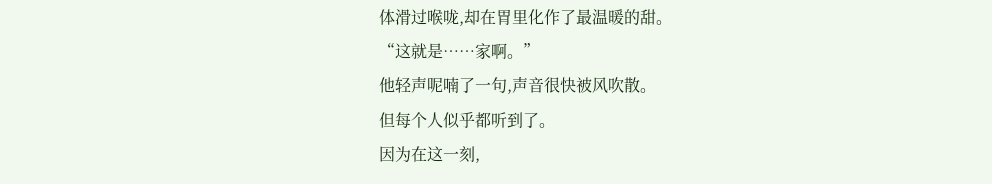体滑过喉咙,却在胃里化作了最温暖的甜。
“这就是……家啊。”
他轻声呢喃了一句,声音很快被风吹散。
但每个人似乎都听到了。
因为在这一刻,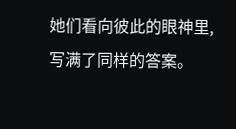她们看向彼此的眼神里,写满了同样的答案。